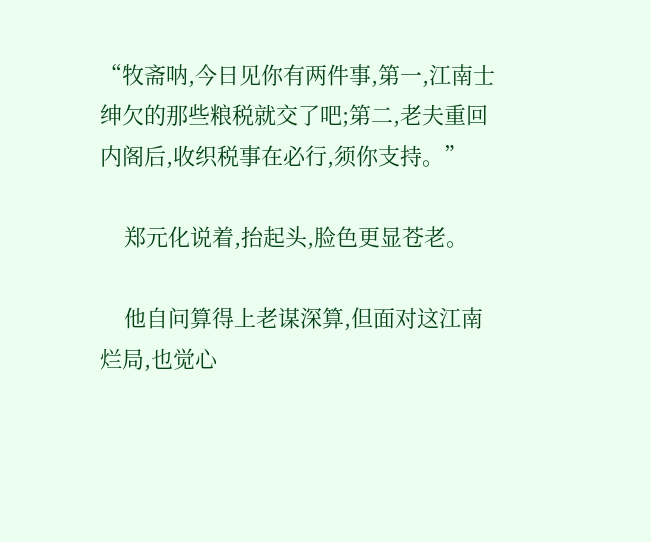“牧斋呐,今日见你有两件事,第一,江南士绅欠的那些粮税就交了吧;第二,老夫重回内阁后,收织税事在必行,须你支持。”

    郑元化说着,抬起头,脸色更显苍老。

    他自问算得上老谋深算,但面对这江南烂局,也觉心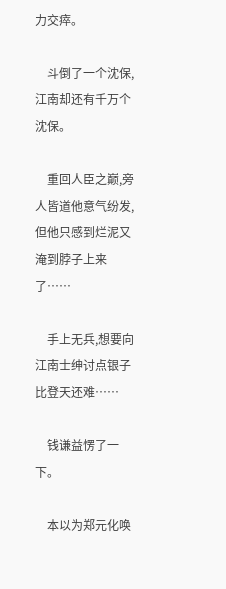力交瘁。

    斗倒了一个沈保,江南却还有千万个沈保。

    重回人臣之巅,旁人皆道他意气纷发,但他只感到烂泥又淹到脖子上来了……

    手上无兵,想要向江南士绅讨点银子比登天还难……

    钱谦益愣了一下。

    本以为郑元化唤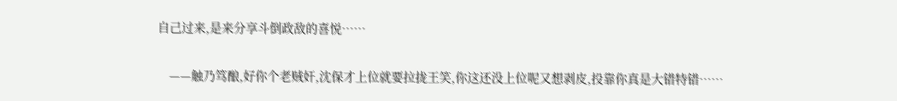自己过来,是来分享斗倒政敌的喜悦……

    ——触乃笃酿,好你个老贼奸,沈保才上位就要拉拢王笑,你这还没上位呢又想剥皮,投靠你真是大错特错……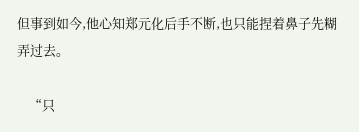但事到如今,他心知郑元化后手不断,也只能捏着鼻子先糊弄过去。

    “只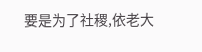要是为了社稷,依老大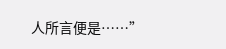人所言便是……”